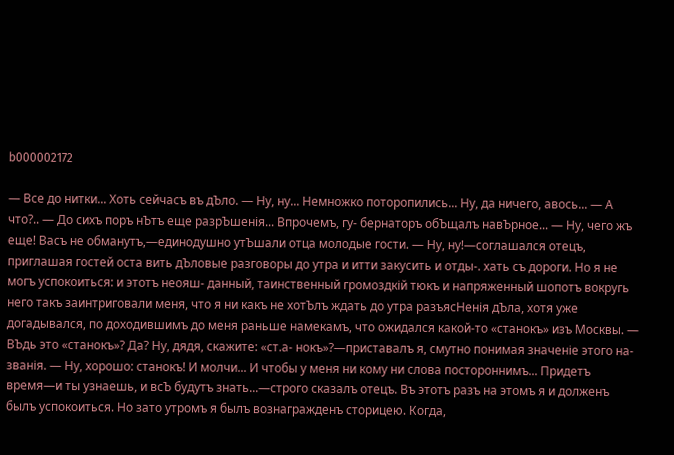b000002172

— Все до нитки... Хоть сейчасъ въ дЪло. — Ну, ну... Немножко поторопились... Ну, да ничего, авось... — А что?.. — До сихъ поръ нЪтъ еще разрЪшенія... Впрочемъ, гу- бернаторъ обЪщалъ навЪрное... — Ну, чего жъ еще! Васъ не обманутъ,—единодушно утЪшали отца молодые гости. — Ну, ну!—соглашался отецъ, приглашая гостей оста вить дЪловые разговоры до утра и итти закусить и отды-. хать съ дороги. Но я не могъ успокоиться: и этотъ неояш- данный, таинственный громоздкій тюкъ и напряженный шопотъ вокругь него такъ заинтриговали меня, что я ни какъ не хотЪлъ ждать до утра разъясНенія дЪла, хотя уже догадывался, по доходившимъ до меня раньше намекамъ, что ожидался какой-то «станокъ» изъ Москвы. — ВЪдь это «станокъ»? Да? Ну, дядя, скажите: «ст.а- нокъ»?—приставалъ я, смутно понимая значеніе этого на- званія. — Ну, хорошо: станокъ! И молчи... И чтобы у меня ни кому ни слова постороннимъ... Придетъ время—и ты узнаешь, и всЪ будутъ знать...—строго сказалъ отецъ. Въ этотъ разъ на этомъ я и долженъ былъ успокоиться. Но зато утромъ я былъ вознагражденъ сторицею. Когда,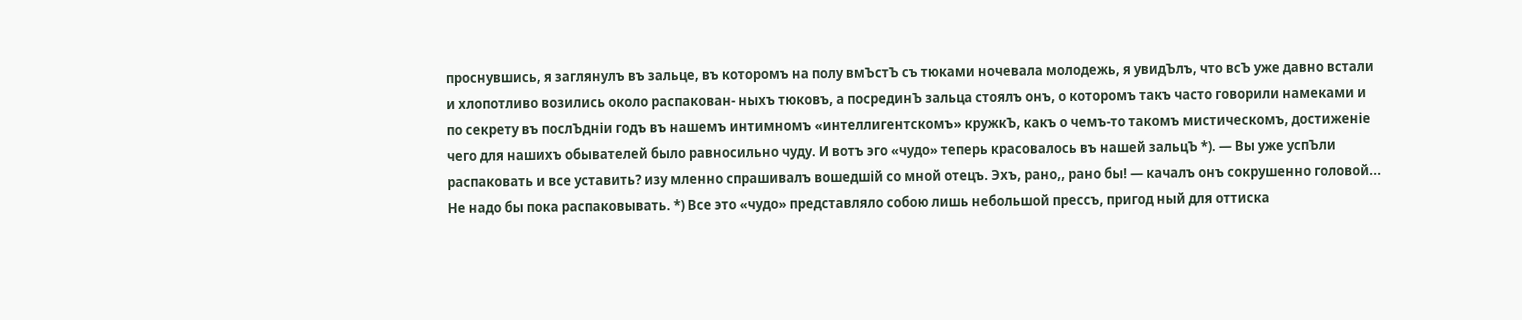проснувшись, я заглянулъ въ зальце, въ которомъ на полу вмЪстЪ съ тюками ночевала молодежь, я увидЪлъ, что всЪ уже давно встали и хлопотливо возились около распакован- ныхъ тюковъ, а посрединЪ зальца стоялъ онъ, о которомъ такъ часто говорили намеками и по секрету въ послЪдніи годъ въ нашемъ интимномъ «интеллигентскомъ» кружкЪ, какъ о чемъ-то такомъ мистическомъ, достиженіе чего для нашихъ обывателей было равносильно чуду. И вотъ эго «чудо» теперь красовалось въ нашей зальцЪ *). — Вы уже успЪли распаковать и все уставить? изу мленно спрашивалъ вошедшій со мной отецъ. Эхъ, рано,, рано бы! — качалъ онъ сокрушенно головой... Не надо бы пока распаковывать. *) Все это «чудо» представляло собою лишь небольшой прессъ, пригод ный для оттиска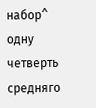набор^ одну четверть средняго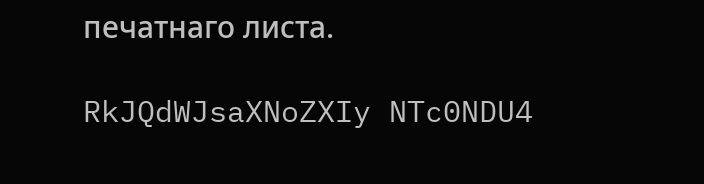печатнаго листа.

RkJQdWJsaXNoZXIy NTc0NDU4